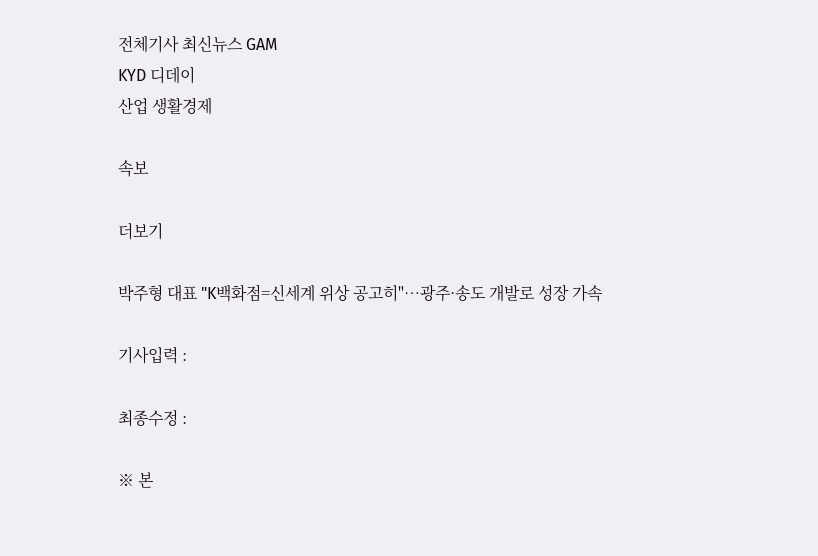전체기사 최신뉴스 GAM
KYD 디데이
산업 생활경제

속보

더보기

박주형 대표 "K백화점=신세계 위상 공고히"…광주·송도 개발로 성장 가속

기사입력 :

최종수정 :

※ 본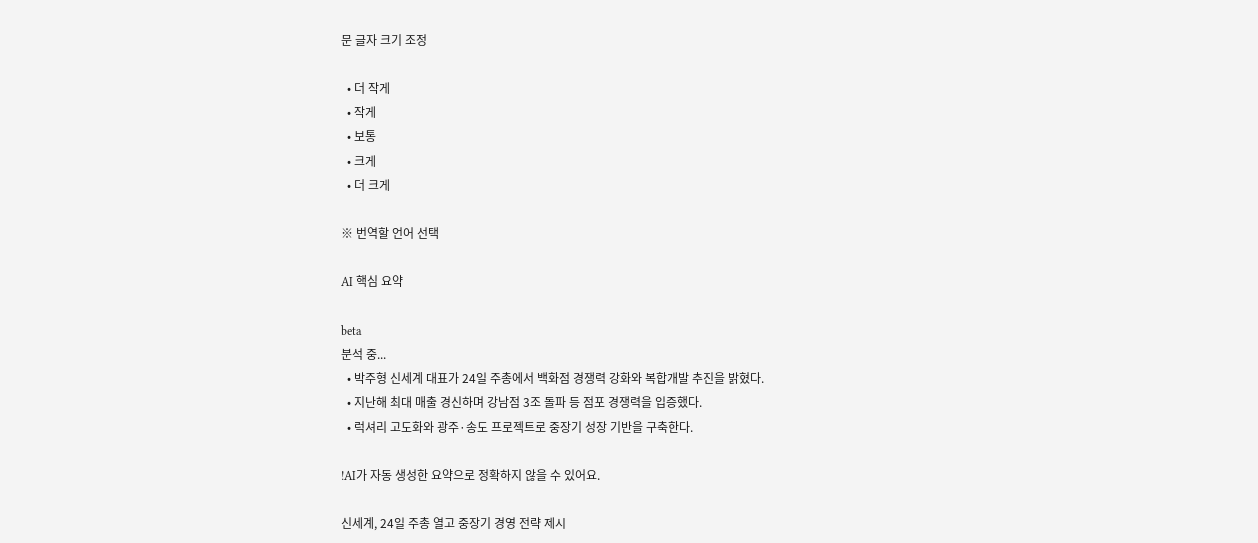문 글자 크기 조정

  • 더 작게
  • 작게
  • 보통
  • 크게
  • 더 크게

※ 번역할 언어 선택

AI 핵심 요약

beta
분석 중...
  • 박주형 신세계 대표가 24일 주총에서 백화점 경쟁력 강화와 복합개발 추진을 밝혔다.
  • 지난해 최대 매출 경신하며 강남점 3조 돌파 등 점포 경쟁력을 입증했다.
  • 럭셔리 고도화와 광주·송도 프로젝트로 중장기 성장 기반을 구축한다.

!AI가 자동 생성한 요약으로 정확하지 않을 수 있어요.

신세계, 24일 주총 열고 중장기 경영 전략 제시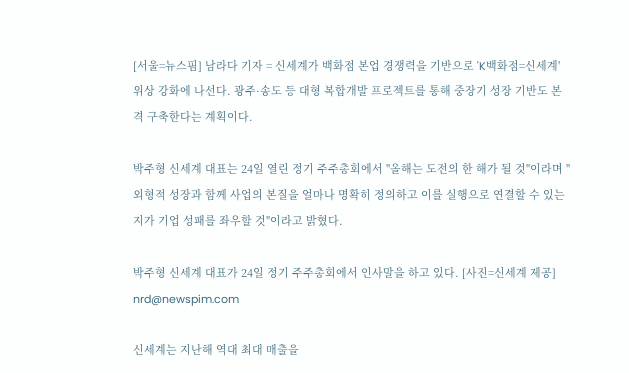[서울=뉴스핌] 남라다 기자 = 신세계가 백화점 본업 경쟁력을 기반으로 'K백화점=신세계' 위상 강화에 나선다. 광주·송도 등 대형 복합개발 프로젝트를 통해 중장기 성장 기반도 본격 구축한다는 계획이다.

박주형 신세계 대표는 24일 열린 정기 주주총회에서 "올해는 도전의 한 해가 될 것"이라며 "외형적 성장과 함께 사업의 본질을 얼마나 명확히 정의하고 이를 실행으로 연결할 수 있는지가 기업 성패를 좌우할 것"이라고 밝혔다.

박주형 신세계 대표가 24일 정기 주주총회에서 인사말을 하고 있다. [사진=신세계 제공] nrd@newspim.com

신세계는 지난해 역대 최대 매출을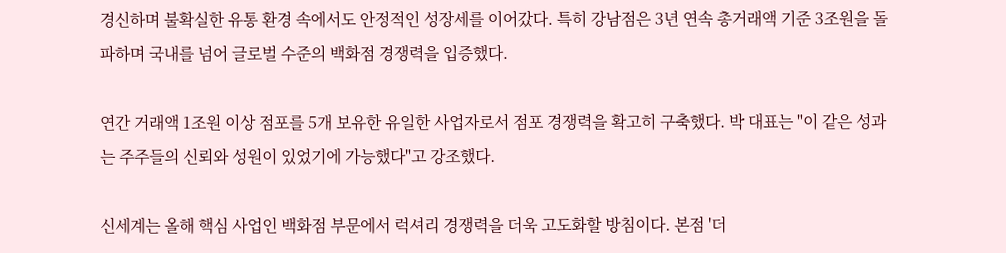경신하며 불확실한 유통 환경 속에서도 안정적인 성장세를 이어갔다. 특히 강남점은 3년 연속 총거래액 기준 3조원을 돌파하며 국내를 넘어 글로벌 수준의 백화점 경쟁력을 입증했다.

연간 거래액 1조원 이상 점포를 5개 보유한 유일한 사업자로서 점포 경쟁력을 확고히 구축했다. 박 대표는 "이 같은 성과는 주주들의 신뢰와 성원이 있었기에 가능했다"고 강조했다.

신세계는 올해 핵심 사업인 백화점 부문에서 럭셔리 경쟁력을 더욱 고도화할 방침이다. 본점 '더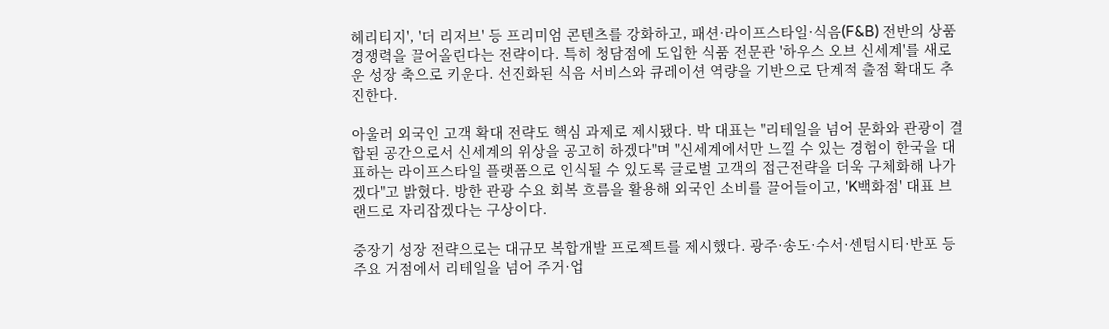헤리티지', '더 리저브' 등 프리미엄 콘텐츠를 강화하고, 패션·라이프스타일·식음(F&B) 전반의 상품 경쟁력을 끌어올린다는 전략이다. 특히 청담점에 도입한 식품 전문관 '하우스 오브 신세계'를 새로운 성장 축으로 키운다. 선진화된 식음 서비스와 큐레이션 역량을 기반으로 단계적 출점 확대도 추진한다.

아울러 외국인 고객 확대 전략도 핵심 과제로 제시됐다. 박 대표는 "리테일을 넘어 문화와 관광이 결합된 공간으로서 신세계의 위상을 공고히 하겠다"며 "신세계에서만 느낄 수 있는 경험이 한국을 대표하는 라이프스타일 플랫폼으로 인식될 수 있도록 글로벌 고객의 접근전략을 더욱 구체화해 나가겠다"고 밝혔다. 방한 관광 수요 회복 흐름을 활용해 외국인 소비를 끌어들이고, 'K백화점' 대표 브랜드로 자리잡겠다는 구상이다.

중장기 성장 전략으로는 대규모 복합개발 프로젝트를 제시했다. 광주·송도·수서·센텀시티·반포 등 주요 거점에서 리테일을 넘어 주거·업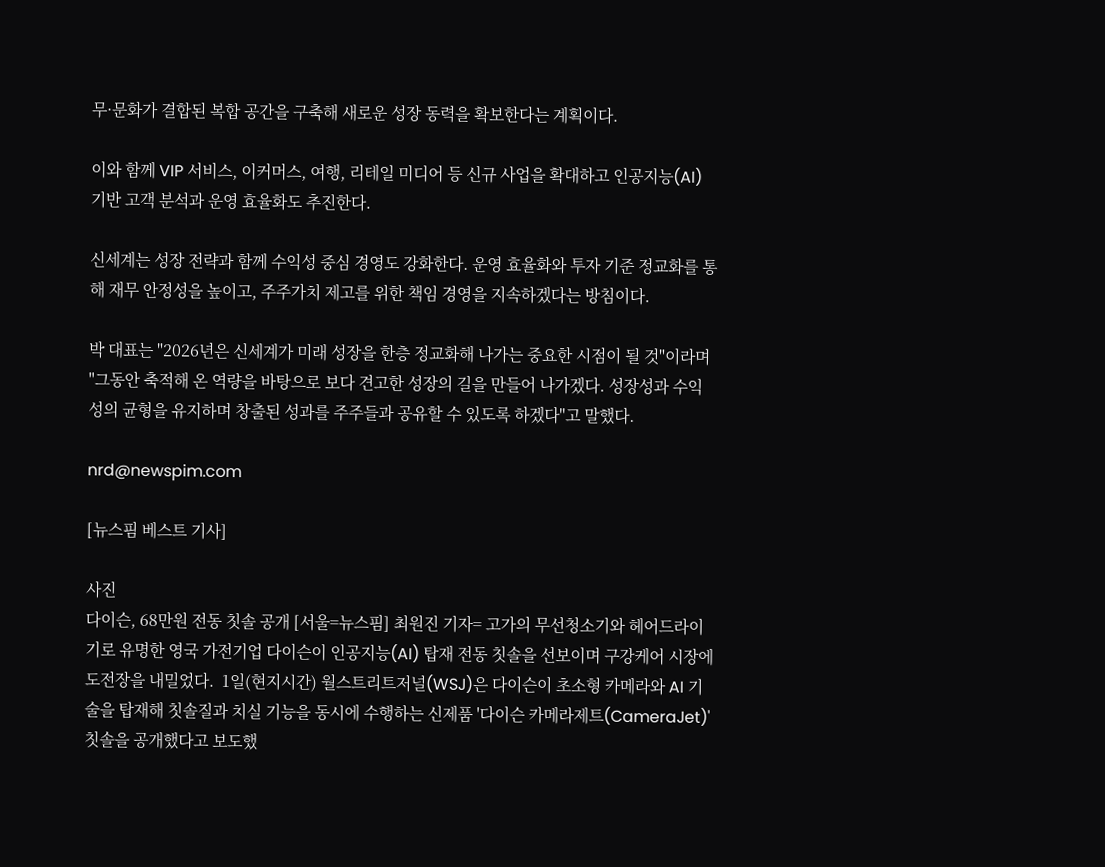무·문화가 결합된 복합 공간을 구축해 새로운 성장 동력을 확보한다는 계획이다.

이와 함께 VIP 서비스, 이커머스, 여행, 리테일 미디어 등 신규 사업을 확대하고 인공지능(AI) 기반 고객 분석과 운영 효율화도 추진한다.

신세계는 성장 전략과 함께 수익성 중심 경영도 강화한다. 운영 효율화와 투자 기준 정교화를 통해 재무 안정성을 높이고, 주주가치 제고를 위한 책임 경영을 지속하겠다는 방침이다.

박 대표는 "2026년은 신세계가 미래 성장을 한층 정교화해 나가는 중요한 시점이 될 것"이라며 "그동안 축적해 온 역량을 바탕으로 보다 견고한 성장의 길을 만들어 나가겠다. 성장성과 수익성의 균형을 유지하며 창출된 성과를 주주들과 공유할 수 있도록 하겠다"고 말했다.

nrd@newspim.com

[뉴스핌 베스트 기사]

사진
다이슨, 68만원 전동 칫솔 공개 [서울=뉴스핌] 최원진 기자= 고가의 무선청소기와 헤어드라이기로 유명한 영국 가전기업 다이슨이 인공지능(AI) 탑재 전동 칫솔을 선보이며 구강케어 시장에 도전장을 내밀었다.  1일(현지시간) 월스트리트저널(WSJ)은 다이슨이 초소형 카메라와 AI 기술을 탑재해 칫솔질과 치실 기능을 동시에 수행하는 신제품 '다이슨 카메라제트(CameraJet)' 칫솔을 공개했다고 보도했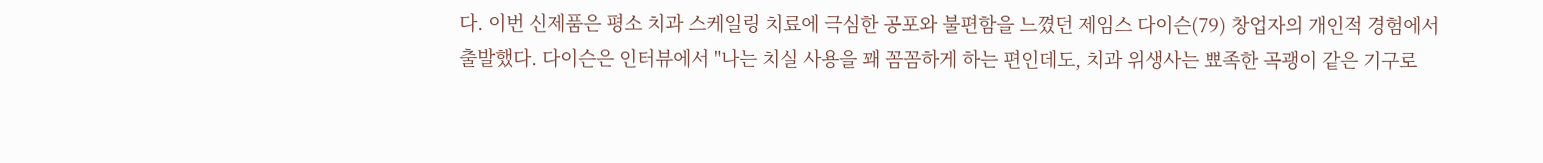다. 이번 신제품은 평소 치과 스케일링 치료에 극심한 공포와 불편함을 느꼈던 제임스 다이슨(79) 창업자의 개인적 경험에서 출발했다. 다이슨은 인터뷰에서 "나는 치실 사용을 꽤 꼼꼼하게 하는 편인데도, 치과 위생사는 뾰족한 곡괭이 같은 기구로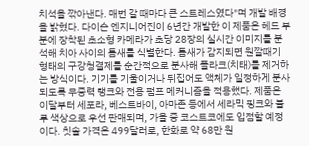치석을 깎아낸다. 매번 갈 때마다 큰 스트레스였다"며 개발 배경을 밝혔다. 다이슨 엔지니어진이 6년간 개발한 이 제품은 헤드 부분에 장착된 초소형 카메라가 초당 28장의 실시간 이미지를 분석해 치아 사이의 틈새를 식별한다. 틈새가 감지되면 원깔때기 형태의 구강청결제를 순간적으로 분사해 플라크(치태)를 제거하는 방식이다. 기기를 기울이거나 뒤집어도 액체가 일정하게 분사되도록 무중력 탱크와 전용 펌프 메커니즘을 적용했다. 제품은 이달부터 세포라, 베스트바이, 아마존 등에서 세라믹 핑크와 블루 색상으로 우선 판매되며, 가을 중 코스트코에도 입점할 예정이다. 칫솔 가격은 499달러로, 한화로 약 68만 원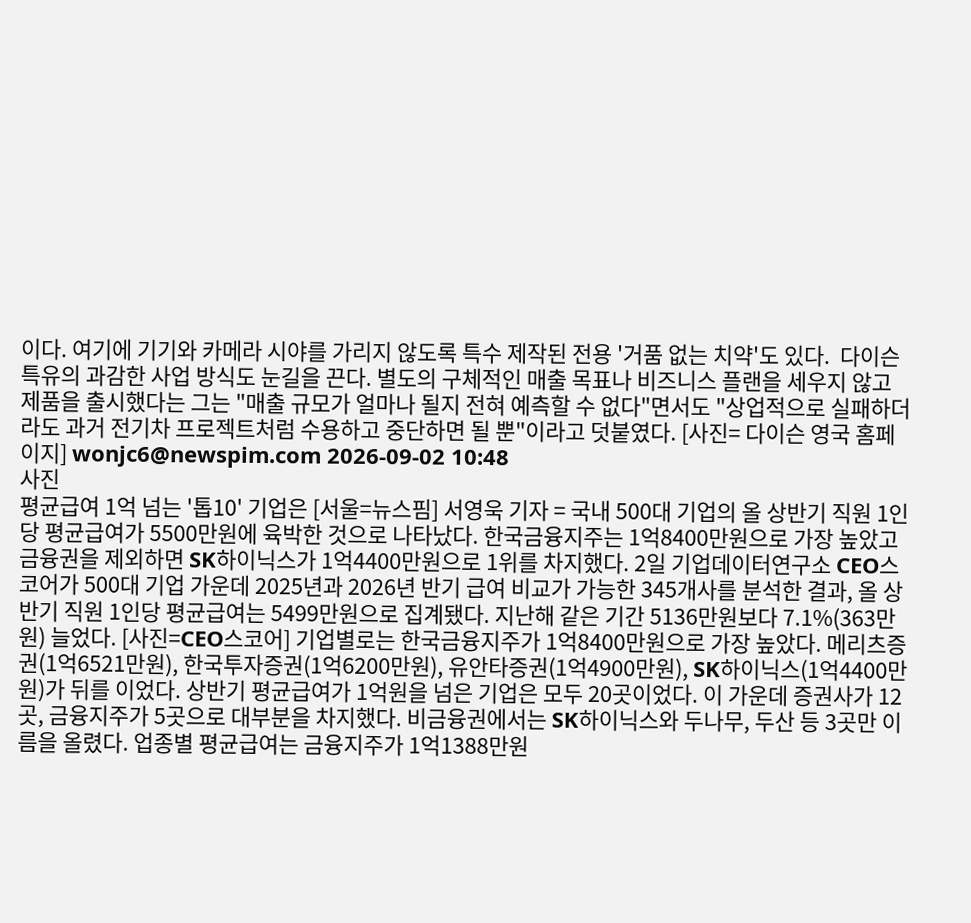이다. 여기에 기기와 카메라 시야를 가리지 않도록 특수 제작된 전용 '거품 없는 치약'도 있다.  다이슨 특유의 과감한 사업 방식도 눈길을 끈다. 별도의 구체적인 매출 목표나 비즈니스 플랜을 세우지 않고 제품을 출시했다는 그는 "매출 규모가 얼마나 될지 전혀 예측할 수 없다"면서도 "상업적으로 실패하더라도 과거 전기차 프로젝트처럼 수용하고 중단하면 될 뿐"이라고 덧붙였다. [사진= 다이슨 영국 홈페이지] wonjc6@newspim.com 2026-09-02 10:48
사진
평균급여 1억 넘는 '톱10' 기업은 [서울=뉴스핌] 서영욱 기자 = 국내 500대 기업의 올 상반기 직원 1인당 평균급여가 5500만원에 육박한 것으로 나타났다. 한국금융지주는 1억8400만원으로 가장 높았고 금융권을 제외하면 SK하이닉스가 1억4400만원으로 1위를 차지했다. 2일 기업데이터연구소 CEO스코어가 500대 기업 가운데 2025년과 2026년 반기 급여 비교가 가능한 345개사를 분석한 결과, 올 상반기 직원 1인당 평균급여는 5499만원으로 집계됐다. 지난해 같은 기간 5136만원보다 7.1%(363만원) 늘었다. [사진=CEO스코어] 기업별로는 한국금융지주가 1억8400만원으로 가장 높았다. 메리츠증권(1억6521만원), 한국투자증권(1억6200만원), 유안타증권(1억4900만원), SK하이닉스(1억4400만원)가 뒤를 이었다. 상반기 평균급여가 1억원을 넘은 기업은 모두 20곳이었다. 이 가운데 증권사가 12곳, 금융지주가 5곳으로 대부분을 차지했다. 비금융권에서는 SK하이닉스와 두나무, 두산 등 3곳만 이름을 올렸다. 업종별 평균급여는 금융지주가 1억1388만원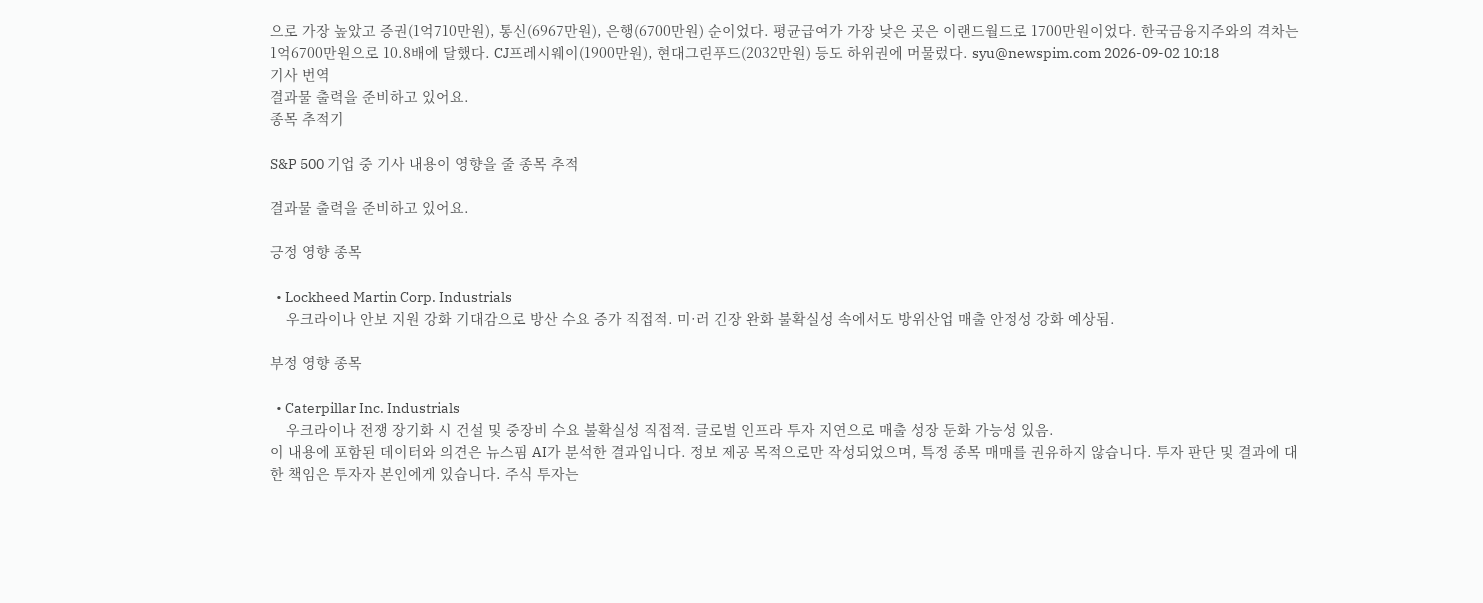으로 가장 높았고 증권(1억710만원), 통신(6967만원), 은행(6700만원) 순이었다. 평균급여가 가장 낮은 곳은 이랜드월드로 1700만원이었다. 한국금융지주와의 격차는 1억6700만원으로 10.8배에 달했다. CJ프레시웨이(1900만원), 현대그린푸드(2032만원) 등도 하위권에 머물렀다. syu@newspim.com 2026-09-02 10:18
기사 번역
결과물 출력을 준비하고 있어요.
종목 추적기

S&P 500 기업 중 기사 내용이 영향을 줄 종목 추적

결과물 출력을 준비하고 있어요.

긍정 영향 종목

  • Lockheed Martin Corp. Industrials
    우크라이나 안보 지원 강화 기대감으로 방산 수요 증가 직접적. 미·러 긴장 완화 불확실성 속에서도 방위산업 매출 안정성 강화 예상됨.

부정 영향 종목

  • Caterpillar Inc. Industrials
    우크라이나 전쟁 장기화 시 건설 및 중장비 수요 불확실성 직접적. 글로벌 인프라 투자 지연으로 매출 성장 둔화 가능성 있음.
이 내용에 포함된 데이터와 의견은 뉴스핌 AI가 분석한 결과입니다. 정보 제공 목적으로만 작성되었으며, 특정 종목 매매를 권유하지 않습니다. 투자 판단 및 결과에 대한 책임은 투자자 본인에게 있습니다. 주식 투자는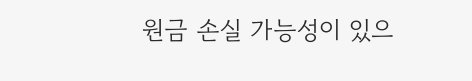원금 손실 가능성이 있으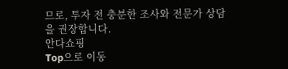므로, 투자 전 충분한 조사와 전문가 상담을 권장합니다.
안다쇼핑
Top으로 이동